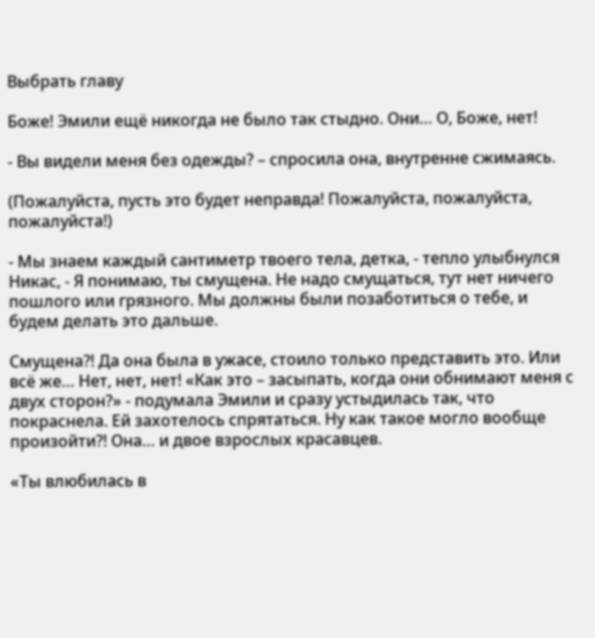Выбрать главу

Боже! Эмили ещё никогда не было так стыдно. Они… О, Боже, нет!

- Вы видели меня без одежды? – спросила она, внутренне сжимаясь.

(Пожалуйста, пусть это будет неправда! Пожалуйста, пожалуйста, пожалуйста!)

- Мы знаем каждый сантиметр твоего тела, детка, - тепло улыбнулся Никас, - Я понимаю, ты смущена. Не надо смущаться, тут нет ничего пошлого или грязного. Мы должны были позаботиться о тебе, и будем делать это дальше.

Смущена?! Да она была в ужасе, стоило только представить это. Или всё же… Нет, нет, нет! «Как это – засыпать, когда они обнимают меня с двух сторон?» - подумала Эмили и сразу устыдилась так, что покраснела. Ей захотелось спрятаться. Ну как такое могло вообще произойти?! Она… и двое взрослых красавцев.

«Ты влюбилась в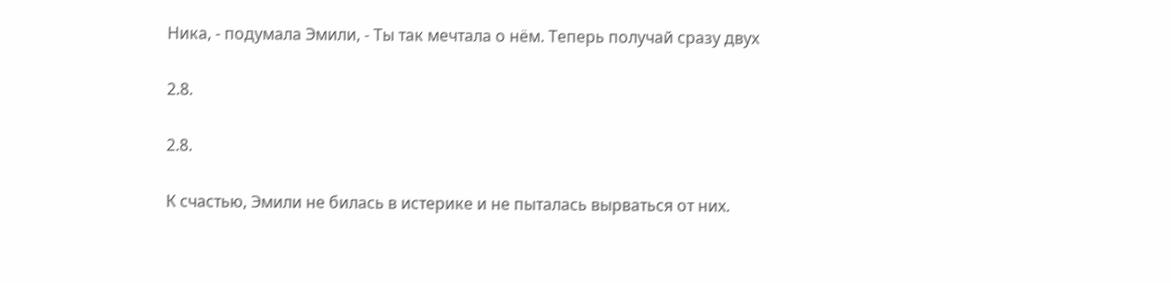Ника, - подумала Эмили, - Ты так мечтала о нём. Теперь получай сразу двух

2.8.

2.8.

К счастью, Эмили не билась в истерике и не пыталась вырваться от них.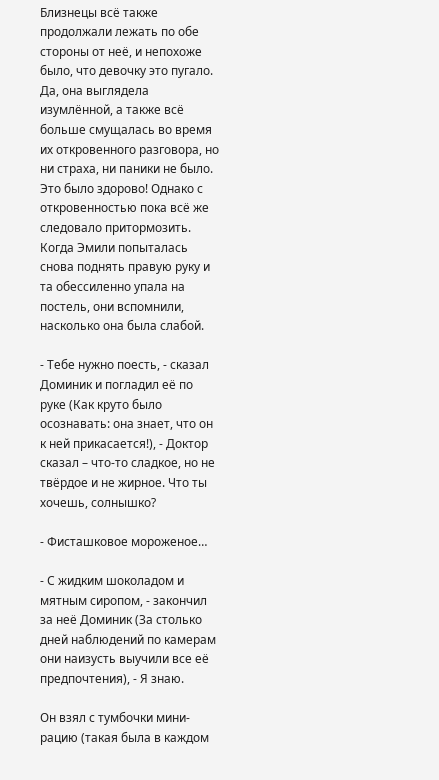Близнецы всё также продолжали лежать по обе стороны от неё, и непохоже было, что девочку это пугало. Да, она выглядела изумлённой, а также всё больше смущалась во время их откровенного разговора, но ни страха, ни паники не было. Это было здорово! Однако с откровенностью пока всё же следовало притормозить. Когда Эмили попыталась снова поднять правую руку и та обессиленно упала на постель, они вспомнили, насколько она была слабой.

- Тебе нужно поесть, - сказал Доминик и погладил её по руке (Как круто было осознавать: она знает, что он к ней прикасается!), - Доктор сказал – что-то сладкое, но не твёрдое и не жирное. Что ты хочешь, солнышко?

- Фисташковое мороженое…

- С жидким шоколадом и мятным сиропом, - закончил за неё Доминик (За столько дней наблюдений по камерам они наизусть выучили все её предпочтения), - Я знаю.

Он взял с тумбочки мини-рацию (такая была в каждом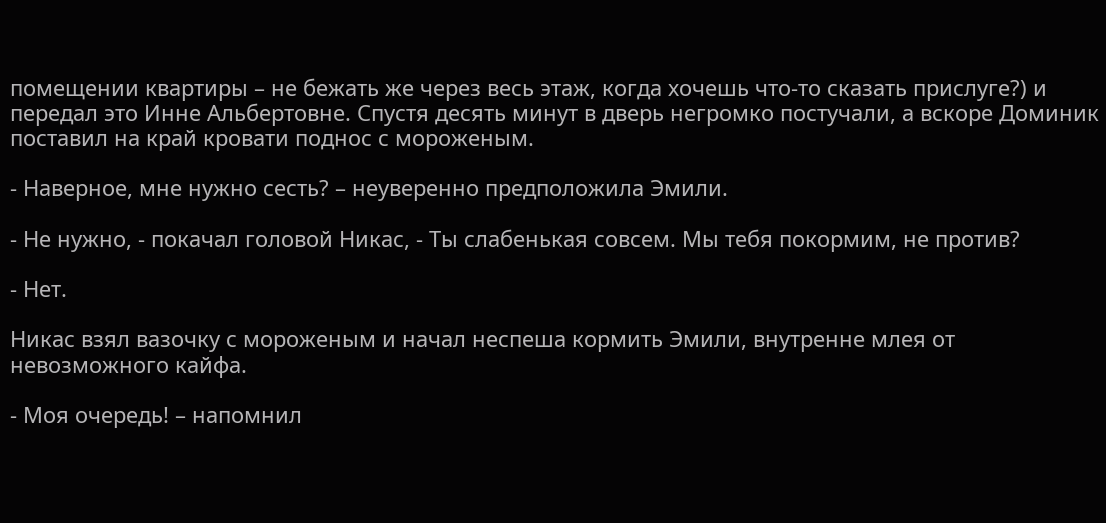помещении квартиры – не бежать же через весь этаж, когда хочешь что-то сказать прислуге?) и передал это Инне Альбертовне. Спустя десять минут в дверь негромко постучали, а вскоре Доминик поставил на край кровати поднос с мороженым.

- Наверное, мне нужно сесть? – неуверенно предположила Эмили.

- Не нужно, - покачал головой Никас, - Ты слабенькая совсем. Мы тебя покормим, не против?

- Нет.

Никас взял вазочку с мороженым и начал неспеша кормить Эмили, внутренне млея от невозможного кайфа.

- Моя очередь! – напомнил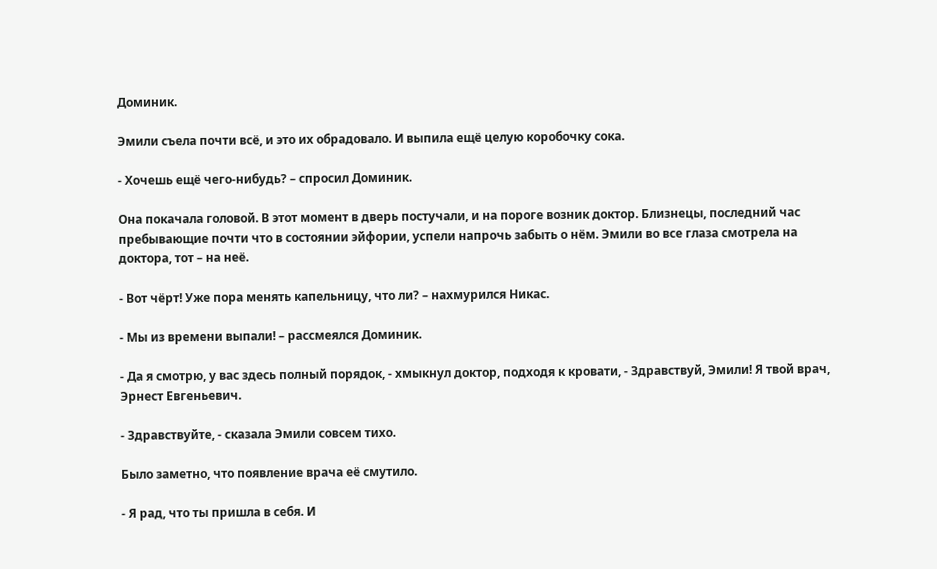Доминик.

Эмили съела почти всё, и это их обрадовало. И выпила ещё целую коробочку сока.

- Хочешь ещё чего-нибудь? – спросил Доминик.

Она покачала головой. В этот момент в дверь постучали, и на пороге возник доктор. Близнецы, последний час пребывающие почти что в состоянии эйфории, успели напрочь забыть о нём. Эмили во все глаза смотрела на доктора, тот – на неё.

- Вот чёрт! Уже пора менять капельницу, что ли? – нахмурился Никас.

- Мы из времени выпали! – рассмеялся Доминик.

- Да я смотрю, у вас здесь полный порядок, - хмыкнул доктор, подходя к кровати, - Здравствуй, Эмили! Я твой врач, Эрнест Евгеньевич.

- Здравствуйте, - сказала Эмили совсем тихо.

Было заметно, что появление врача её смутило.

- Я рад, что ты пришла в себя. И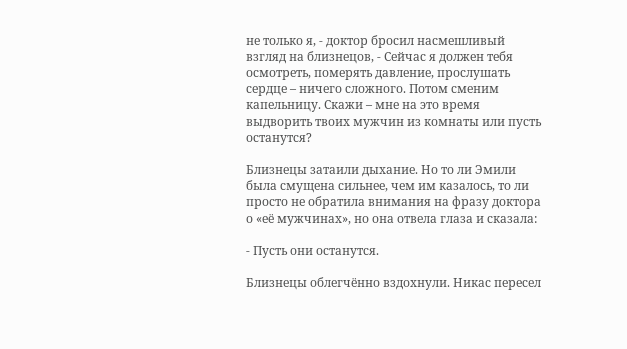не только я, - доктор бросил насмешливый взгляд на близнецов, - Сейчас я должен тебя осмотреть, померять давление, прослушать сердце – ничего сложного. Потом сменим капельницу. Скажи – мне на это время выдворить твоих мужчин из комнаты или пусть останутся?

Близнецы затаили дыхание. Но то ли Эмили была смущена сильнее, чем им казалось, то ли просто не обратила внимания на фразу доктора о «её мужчинах», но она отвела глаза и сказала:

- Пусть они останутся.

Близнецы облегчённо вздохнули. Никас пересел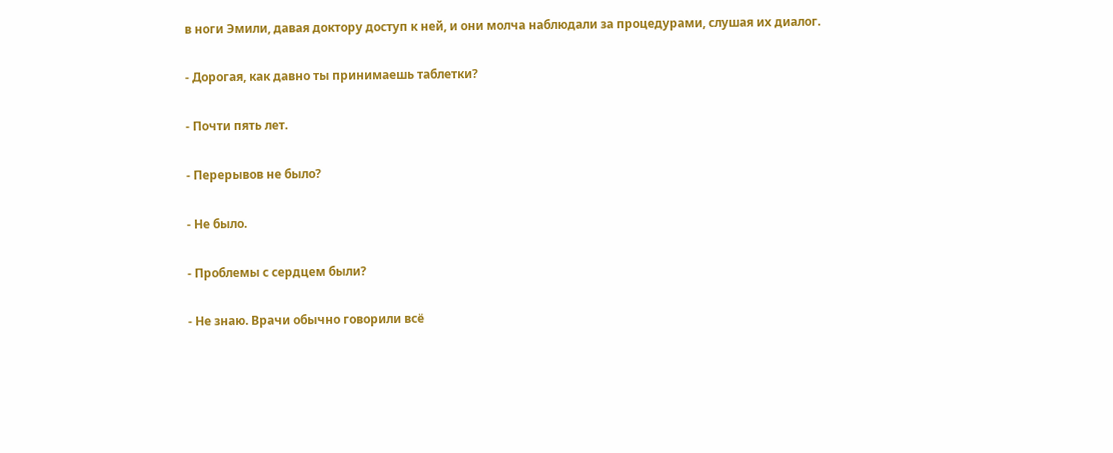в ноги Эмили, давая доктору доступ к ней, и они молча наблюдали за процедурами, слушая их диалог.

- Дорогая, как давно ты принимаешь таблетки?

- Почти пять лет.

- Перерывов не было?

- Не было.

- Проблемы с сердцем были?

- Не знаю. Врачи обычно говорили всё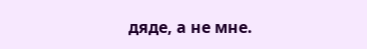дяде, а не мне.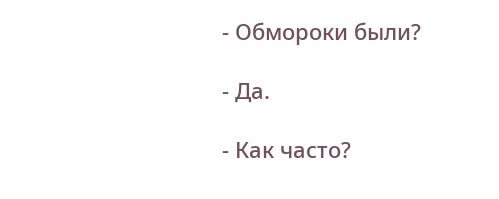- Обмороки были?

- Да.

- Как часто?